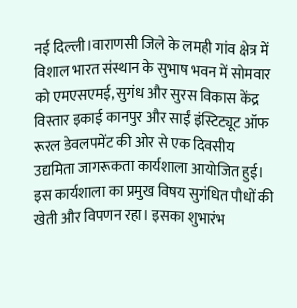नई दिल्ली।वाराणसी जिले के लमही गांव क्षेत्र में विशाल भारत संस्थान के सुभाष भवन में सोमवार को एमएसएमई, सुगंध और सुरस विकास केंद्र विस्तार इकाई कानपुर और साईं इंस्टिट्यूट ऑफ रूरल डेवलपमेंट की ओर से एक दिवसीय उद्यमिता जागरूकता कार्यशाला आयोजित हुई। इस कार्यशाला का प्रमुख विषय सुगंधित पौधों की खेती और विपणन रहा। इसका शुभारंभ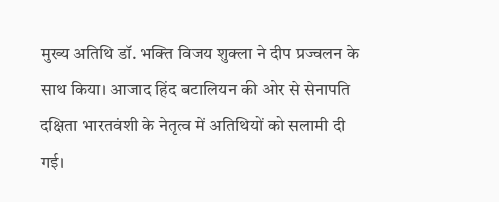मुख्य अतिथि डॉ. भक्ति विजय शुक्ला ने दीप प्रज्वलन के साथ किया। आजाद हिंद बटालियन की ओर से सेनापति दक्षिता भारतवंशी के नेतृत्व में अतिथियों को सलामी दी गई।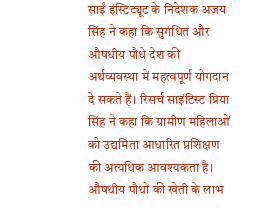साईं इंस्टिट्यूट के निदेशक अजय सिंह ने कहा कि सुगंधित और औषधीय पौधे देश की अर्थव्यवस्था में महत्वपूर्ण योगदान दे सकते हैं। रिसर्च साइंटिस्ट प्रिया सिंह ने कहा कि ग्रामीण महिलाओं को उद्यमिता आधारित प्रशिक्षण की अत्यधिक आवश्यकता है।
औषधीय पौधों की खेती के लाभ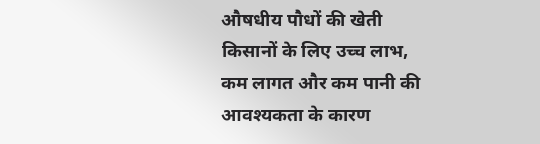औषधीय पौधों की खेती किसानों के लिए उच्च लाभ, कम लागत और कम पानी की आवश्यकता के कारण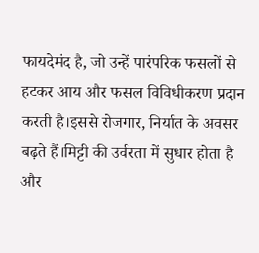फायदेमंद है, जो उन्हें पारंपरिक फसलों से हटकर आय और फसल विविधीकरण प्रदान करती है।इससे रोजगार, निर्यात के अवसर बढ़ते हैं।मिट्टी की उर्वरता में सुधार होता है और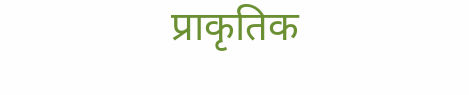प्राकृतिक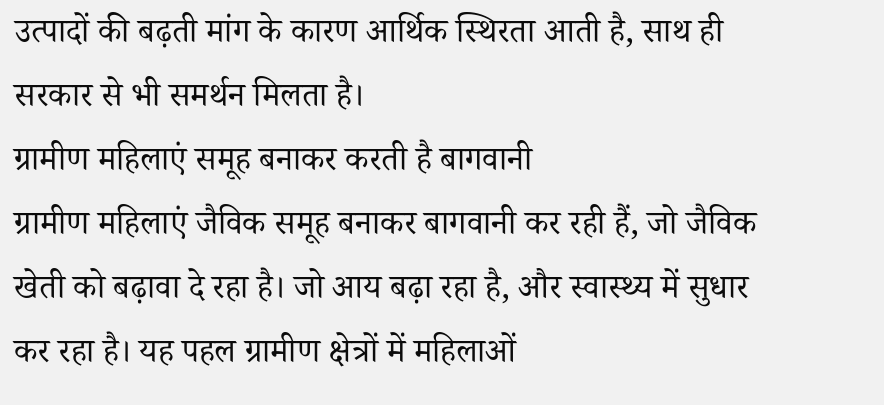उत्पादों की बढ़ती मांग के कारण आर्थिक स्थिरता आती है, साथ ही सरकार से भी समर्थन मिलता है।
ग्रामीण महिलाएं समूह बनाकर करती है बागवानी
ग्रामीण महिलाएं जैविक समूह बनाकर बागवानी कर रही हैं, जो जैविक खेती को बढ़ावा दे रहा है। जो आय बढ़ा रहा है, और स्वास्थ्य में सुधार कर रहा है। यह पहल ग्रामीण क्षेत्रों में महिलाओं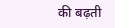की बढ़ती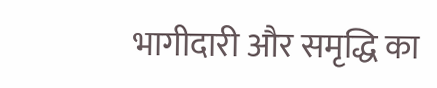भागीदारी और समृद्धि का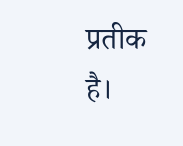प्रतीक है।